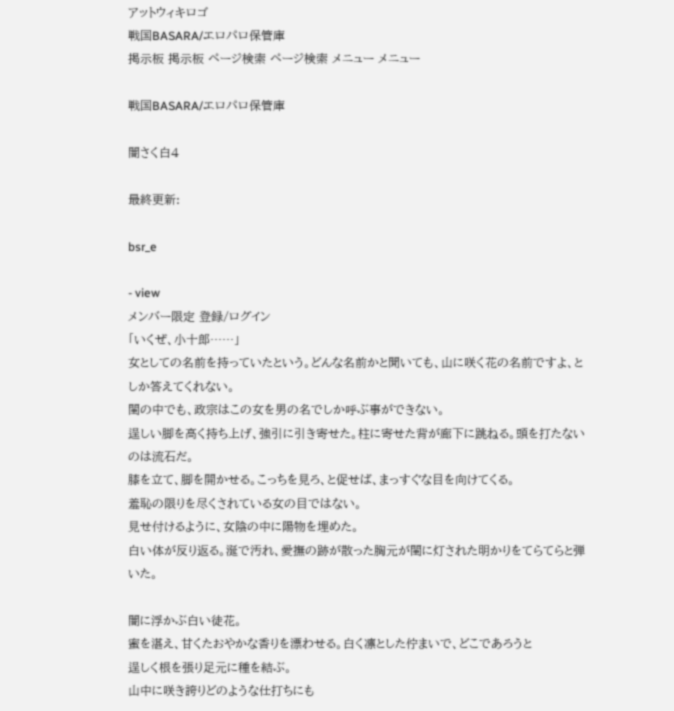アットウィキロゴ
戦国BASARA/エロパロ保管庫
掲示板 掲示板 ページ検索 ページ検索 メニュー メニュー

戦国BASARA/エロパロ保管庫

闇さく白4

最終更新:

bsr_e

- view
メンバー限定 登録/ログイン
「いくぜ、小十郎……」
女としての名前を持っていたという。どんな名前かと聞いても、山に咲く花の名前ですよ、としか答えてくれない。
閨の中でも、政宗はこの女を男の名でしか呼ぶ事ができない。
逞しい脚を高く持ち上げ、強引に引き寄せた。柱に寄せた背が廊下に跳ねる。頭を打たないのは流石だ。
膝を立て、脚を開かせる。こっちを見ろ、と促せば、まっすぐな目を向けてくる。
羞恥の限りを尽くされている女の目ではない。
見せ付けるように、女陰の中に陽物を埋めた。
白い体が反り返る。涎で汚れ、愛撫の跡が散った胸元が閨に灯された明かりをてらてらと弾いた。

闇に浮かぶ白い徒花。
蜜を湛え、甘くたおやかな香りを漂わせる。白く凛とした佇まいで、どこであろうと
逞しく根を張り足元に種を結ぶ。
山中に咲き誇りどのような仕打ちにも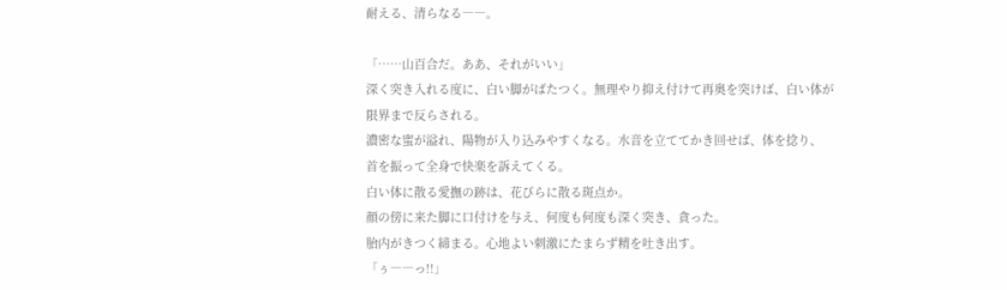耐える、清らなる――。

「……山百合だ。ああ、それがいい」
深く突き入れる度に、白い脚がばたつく。無理やり抑え付けて再奥を突けば、白い体が
限界まで反らされる。
濃密な蜜が溢れ、陽物が入り込みやすくなる。水音を立ててかき回せば、体を捻り、
首を振って全身で快楽を訴えてくる。
白い体に散る愛撫の跡は、花びらに散る斑点か。
顔の傍に来た脚に口付けを与え、何度も何度も深く突き、貪った。
胎内がきつく締まる。心地よい刺激にたまらず精を吐き出す。
「ぅ――っ!!」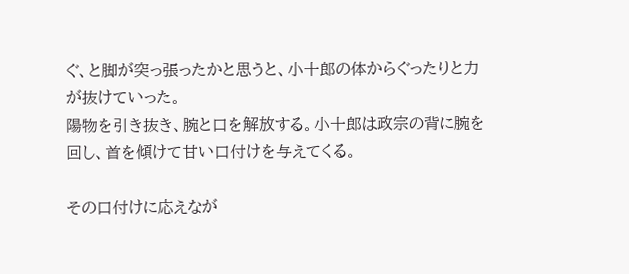ぐ、と脚が突っ張ったかと思うと、小十郎の体からぐったりと力が抜けていった。
陽物を引き抜き、腕と口を解放する。小十郎は政宗の背に腕を回し、首を傾けて甘い口付けを与えてくる。

その口付けに応えなが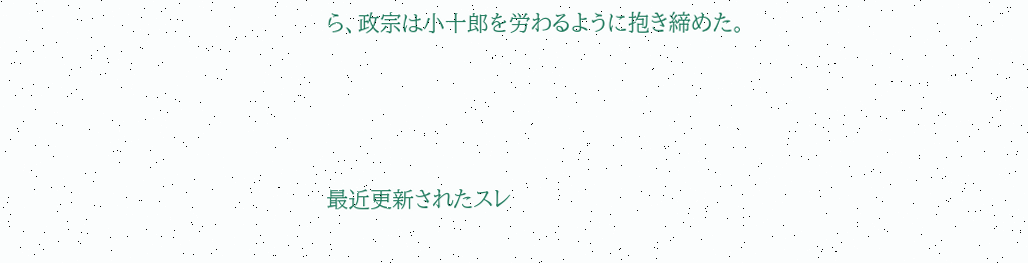ら、政宗は小十郎を労わるように抱き締めた。



最近更新されたスレ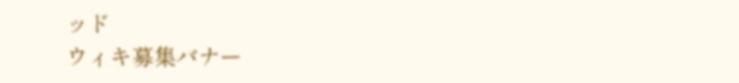ッド
ウィキ募集バナー